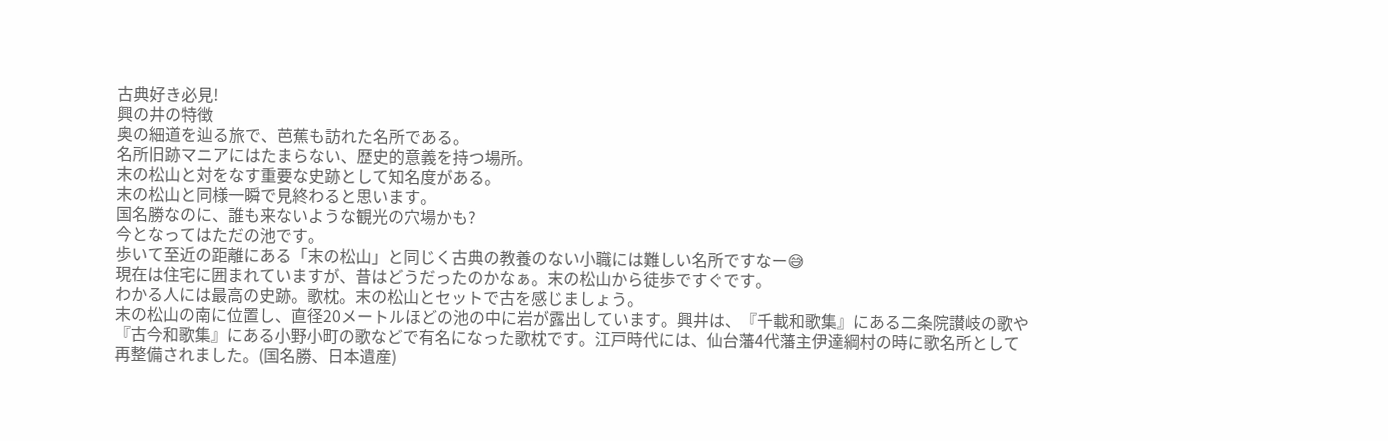古典好き必見!
興の井の特徴
奥の細道を辿る旅で、芭蕉も訪れた名所である。
名所旧跡マニアにはたまらない、歴史的意義を持つ場所。
末の松山と対をなす重要な史跡として知名度がある。
末の松山と同様一瞬で見終わると思います。
国名勝なのに、誰も来ないような観光の穴場かも?
今となってはただの池です。
歩いて至近の距離にある「末の松山」と同じく古典の教養のない小職には難しい名所ですなー😅
現在は住宅に囲まれていますが、昔はどうだったのかなぁ。末の松山から徒歩ですぐです。
わかる人には最高の史跡。歌枕。末の松山とセットで古を感じましょう。
末の松山の南に位置し、直径20メートルほどの池の中に岩が露出しています。興井は、『千載和歌集』にある二条院讃岐の歌や『古今和歌集』にある小野小町の歌などで有名になった歌枕です。江戸時代には、仙台藩4代藩主伊達綱村の時に歌名所として再整備されました。(国名勝、日本遺産)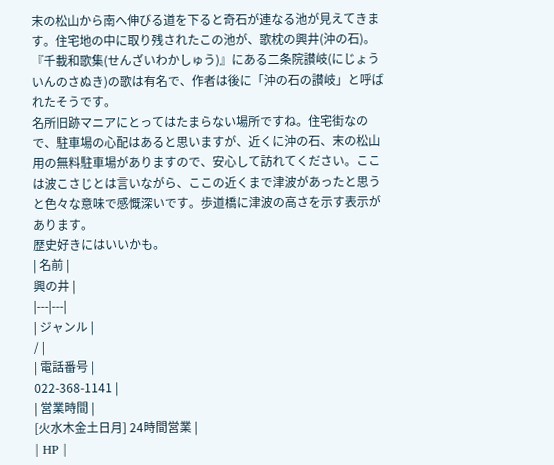末の松山から南へ伸びる道を下ると奇石が連なる池が見えてきます。住宅地の中に取り残されたこの池が、歌枕の興井(沖の石)。『千載和歌集(せんざいわかしゅう)』にある二条院讃岐(にじょういんのさぬき)の歌は有名で、作者は後に「沖の石の讃岐」と呼ばれたそうです。
名所旧跡マニアにとってはたまらない場所ですね。住宅街なので、駐車場の心配はあると思いますが、近くに沖の石、末の松山用の無料駐車場がありますので、安心して訪れてください。ここは波こさじとは言いながら、ここの近くまで津波があったと思うと色々な意味で感慨深いです。歩道橋に津波の高さを示す表示があります。
歴史好きにはいいかも。
| 名前 |
興の井 |
|---|---|
| ジャンル |
/ |
| 電話番号 |
022-368-1141 |
| 営業時間 |
[火水木金土日月] 24時間営業 |
| HP |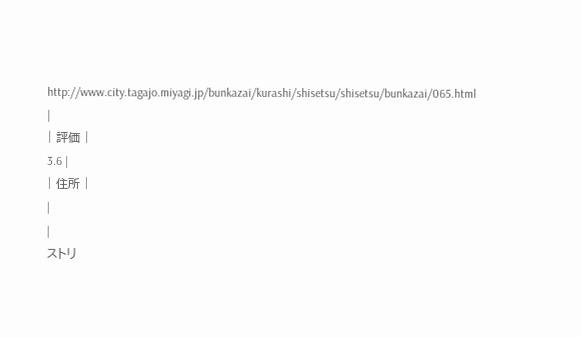http://www.city.tagajo.miyagi.jp/bunkazai/kurashi/shisetsu/shisetsu/bunkazai/065.html |
| 評価 |
3.6 |
| 住所 |
|
|
ストリ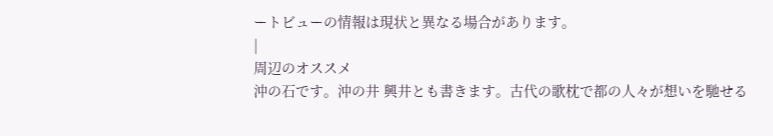ートビューの情報は現状と異なる場合があります。
|
周辺のオススメ
沖の石です。沖の井 興井とも書きます。古代の歌枕で都の人々が想いを馳せる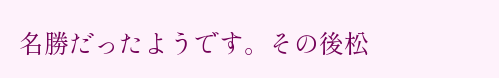名勝だったようです。その後松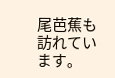尾芭蕉も訪れています。